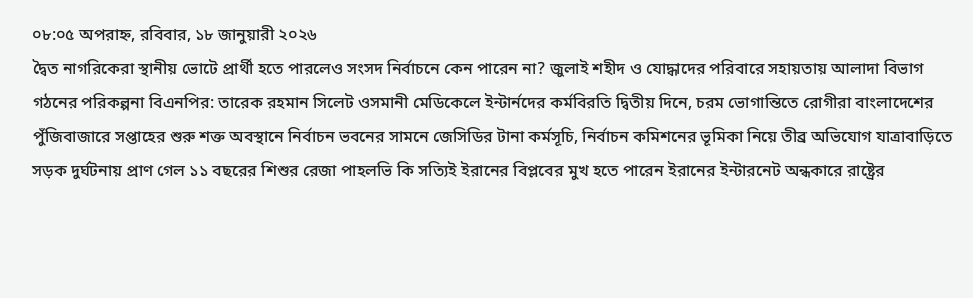০৮:০৫ অপরাহ্ন, রবিবার, ১৮ জানুয়ারী ২০২৬
দ্বৈত নাগরিকেরা স্থানীয় ভোটে প্রার্থী হতে পারলেও সংসদ নির্বাচনে কেন পারেন না? জুলাই শহীদ ও যোদ্ধাদের পরিবারে সহায়তায় আলাদা বিভাগ গঠনের পরিকল্পনা বিএনপির: তারেক রহমান সিলেট ওসমানী মেডিকেলে ইন্টার্নদের কর্মবিরতি দ্বিতীয় দিনে, চরম ভোগান্তিতে রোগীরা বাংলাদেশের পুঁজিবাজারে সপ্তাহের শুরু শক্ত অবস্থানে নির্বাচন ভবনের সামনে জেসিডির টানা কর্মসূচি, নির্বাচন কমিশনের ভূমিকা নিয়ে তীব্র অভিযোগ যাত্রাবাড়িতে সড়ক দুর্ঘটনায় প্রাণ গেল ১১ বছরের শিশুর রেজা পাহলভি কি সত্যিই ইরানের বিপ্লবের মুখ হতে পারেন ইরানের ইন্টারনেট অন্ধকারে রাষ্ট্রের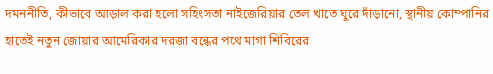দমননীতি, কীভাবে আড়াল করা হলো সহিংসতা নাইজেরিয়ার তেল খাতে ঘুরে দাঁড়ানো, স্থানীয় কোম্পানির হাতেই নতুন জোয়ার আমেরিকার দরজা বন্ধের পথে মাগা শিবিরের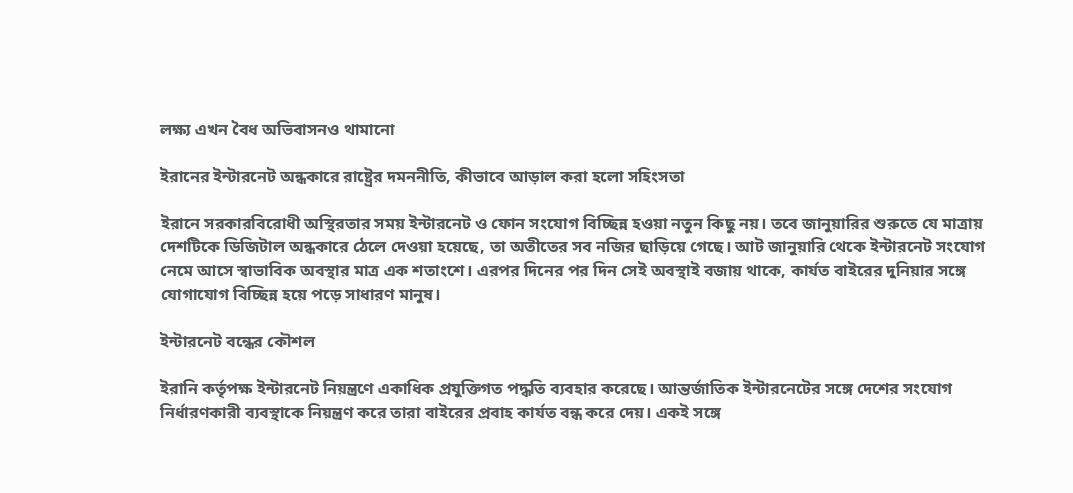লক্ষ্য এখন বৈধ অভিবাসনও থামানো

ইরানের ইন্টারনেট অন্ধকারে রাষ্ট্রের দমননীতি, কীভাবে আড়াল করা হলো সহিংসতা

ইরানে সরকারবিরোধী অস্থিরতার সময় ইন্টারনেট ও ফোন সংযোগ বিচ্ছিন্ন হওয়া নতুন কিছু নয়। তবে জানুয়ারির শুরুতে যে মাত্রায় দেশটিকে ডিজিটাল অন্ধকারে ঠেলে দেওয়া হয়েছে, তা অতীতের সব নজির ছাড়িয়ে গেছে। আট জানুয়ারি থেকে ইন্টারনেট সংযোগ নেমে আসে স্বাভাবিক অবস্থার মাত্র এক শতাংশে। এরপর দিনের পর দিন সেই অবস্থাই বজায় থাকে, কার্যত বাইরের দুনিয়ার সঙ্গে যোগাযোগ বিচ্ছিন্ন হয়ে পড়ে সাধারণ মানুষ।

ইন্টারনেট বন্ধের কৌশল

ইরানি কর্তৃপক্ষ ইন্টারনেট নিয়ন্ত্রণে একাধিক প্রযুক্তিগত পদ্ধতি ব্যবহার করেছে। আন্তর্জাতিক ইন্টারনেটের সঙ্গে দেশের সংযোগ নির্ধারণকারী ব্যবস্থাকে নিয়ন্ত্রণ করে তারা বাইরের প্রবাহ কার্যত বন্ধ করে দেয়। একই সঙ্গে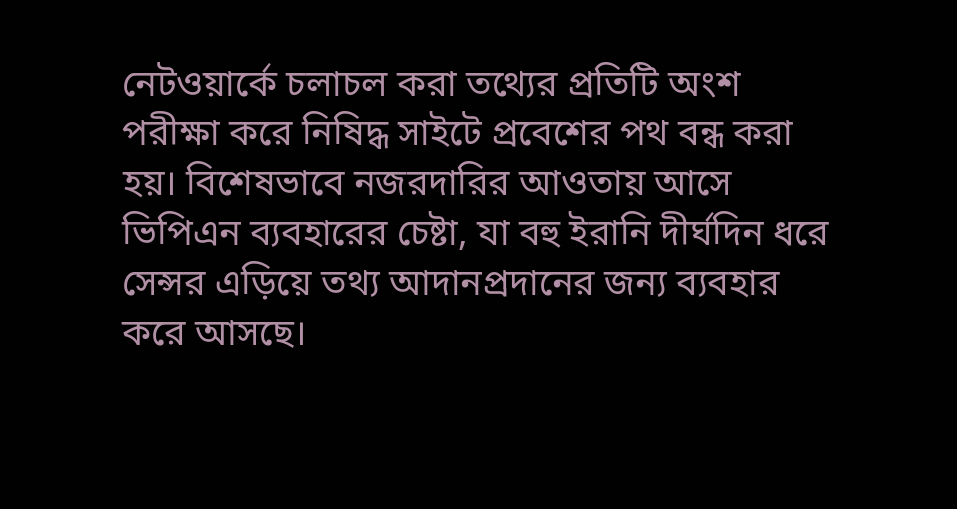নেটওয়ার্কে চলাচল করা তথ্যের প্রতিটি অংশ পরীক্ষা করে নিষিদ্ধ সাইটে প্রবেশের পথ বন্ধ করা হয়। বিশেষভাবে নজরদারির আওতায় আসে ভিপিএন ব্যবহারের চেষ্টা, যা বহু ইরানি দীর্ঘদিন ধরে সেন্সর এড়িয়ে তথ্য আদানপ্রদানের জন্য ব্যবহার করে আসছে।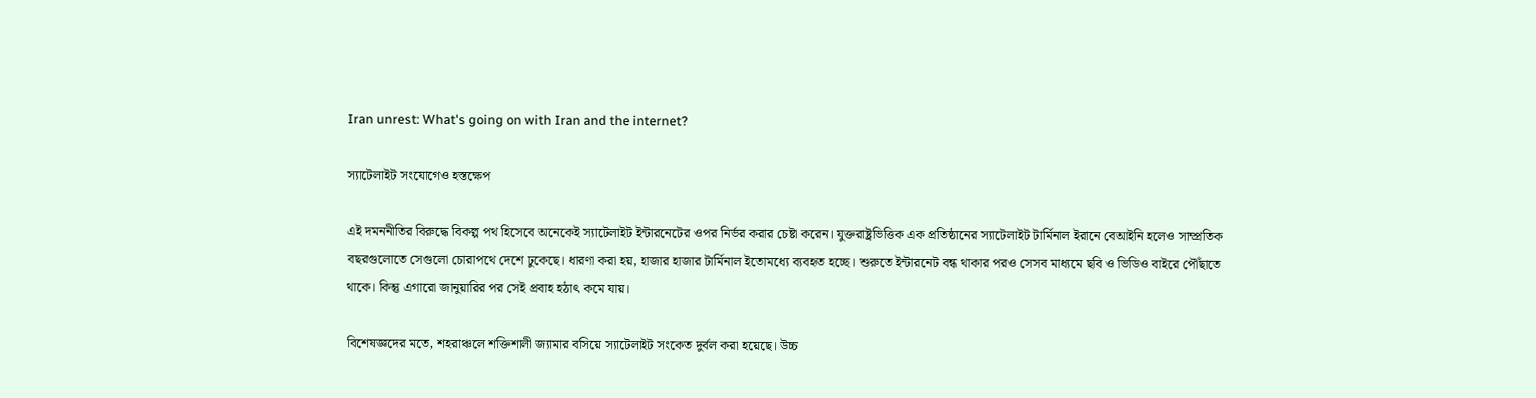Iran unrest: What's going on with Iran and the internet?

স্যাটেলাইট সংযোগেও হস্তক্ষেপ

এই দমননীতির বিরুদ্ধে বিকল্প পথ হিসেবে অনেকেই স্যাটেলাইট ইন্টারনেটের ওপর নির্ভর করার চেষ্টা করেন। যুক্তরাষ্ট্রভিত্তিক এক প্রতিষ্ঠানের স্যাটেলাইট টার্মিনাল ইরানে বেআইনি হলেও সাম্প্রতিক বছরগুলোতে সেগুলো চোরাপথে দেশে ঢুকেছে। ধারণা করা হয়, হাজার হাজার টার্মিনাল ইতোমধ্যে ব্যবহৃত হচ্ছে। শুরুতে ইন্টারনেট বন্ধ থাকার পরও সেসব মাধ্যমে ছবি ও ভিডিও বাইরে পৌঁছাতে থাকে। কিন্তু এগারো জানুয়ারির পর সেই প্রবাহ হঠাৎ কমে যায়।

বিশেষজ্ঞদের মতে, শহরাঞ্চলে শক্তিশালী জ্যামার বসিয়ে স্যাটেলাইট সংকেত দুর্বল করা হয়েছে। উচ্চ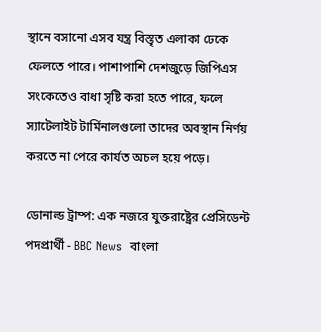স্থানে বসানো এসব যন্ত্র বিস্তৃত এলাকা ঢেকে ফেলতে পারে। পাশাপাশি দেশজুড়ে জিপিএস সংকেতেও বাধা সৃষ্টি করা হতে পারে, ফলে স্যাটেলাইট টার্মিনালগুলো তাদের অবস্থান নির্ণয় করতে না পেরে কার্যত অচল হয়ে পড়ে।

ডোনাল্ড ট্রাম্প: এক নজরে যুক্তরাষ্ট্রের প্রেসিডেন্ট পদপ্রার্থী - BBC News  বাংলা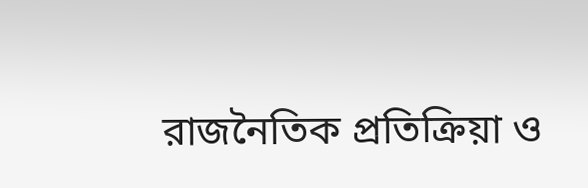রাজনৈতিক প্রতিক্রিয়া ও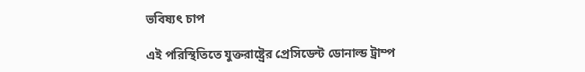ভবিষ্যৎ চাপ

এই পরিস্থিতিতে যুক্তরাষ্ট্রের প্রেসিডেন্ট ডোনাল্ড ট্রাম্প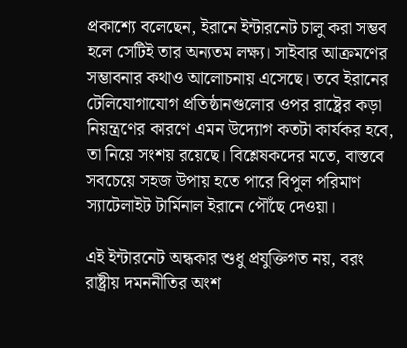প্রকাশ্যে বলেছেন, ইরানে ইন্টারনেট চালু করা সম্ভব হলে সেটিই তার অন্যতম লক্ষ্য। সাইবার আক্রমণের সম্ভাবনার কথাও আলোচনায় এসেছে। তবে ইরানের টেলিযোগাযোগ প্রতিষ্ঠানগুলোর ওপর রাষ্ট্রের কড়া নিয়ন্ত্রণের কারণে এমন উদ্যোগ কতটা কার্যকর হবে, তা নিয়ে সংশয় রয়েছে। বিশ্লেষকদের মতে, বাস্তবে সবচেয়ে সহজ উপায় হতে পারে বিপুল পরিমাণ স্যাটেলাইট টার্মিনাল ইরানে পৌঁছে দেওয়া।

এই ইন্টারনেট অন্ধকার শুধু প্রযুক্তিগত নয়, বরং রাষ্ট্রীয় দমননীতির অংশ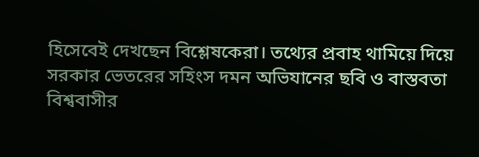হিসেবেই দেখছেন বিশ্লেষকেরা। তথ্যের প্রবাহ থামিয়ে দিয়ে সরকার ভেতরের সহিংস দমন অভিযানের ছবি ও বাস্তবতা বিশ্ববাসীর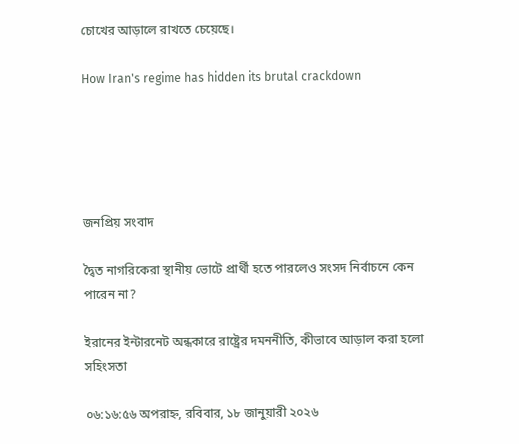চোখের আড়ালে রাখতে চেয়েছে।

How Iran's regime has hidden its brutal crackdown





জনপ্রিয় সংবাদ

দ্বৈত নাগরিকেরা স্থানীয় ভোটে প্রার্থী হতে পারলেও সংসদ নির্বাচনে কেন পারেন না?

ইরানের ইন্টারনেট অন্ধকারে রাষ্ট্রের দমননীতি, কীভাবে আড়াল করা হলো সহিংসতা

০৬:১৬:৫৬ অপরাহ্ন, রবিবার, ১৮ জানুয়ারী ২০২৬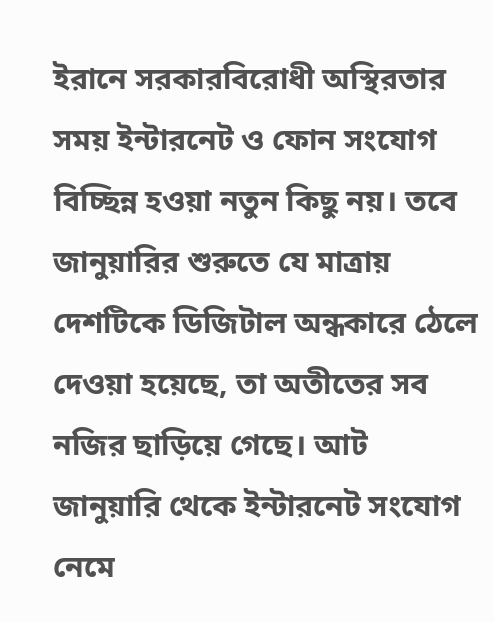ইরানে সরকারবিরোধী অস্থিরতার সময় ইন্টারনেট ও ফোন সংযোগ বিচ্ছিন্ন হওয়া নতুন কিছু নয়। তবে জানুয়ারির শুরুতে যে মাত্রায় দেশটিকে ডিজিটাল অন্ধকারে ঠেলে দেওয়া হয়েছে, তা অতীতের সব নজির ছাড়িয়ে গেছে। আট জানুয়ারি থেকে ইন্টারনেট সংযোগ নেমে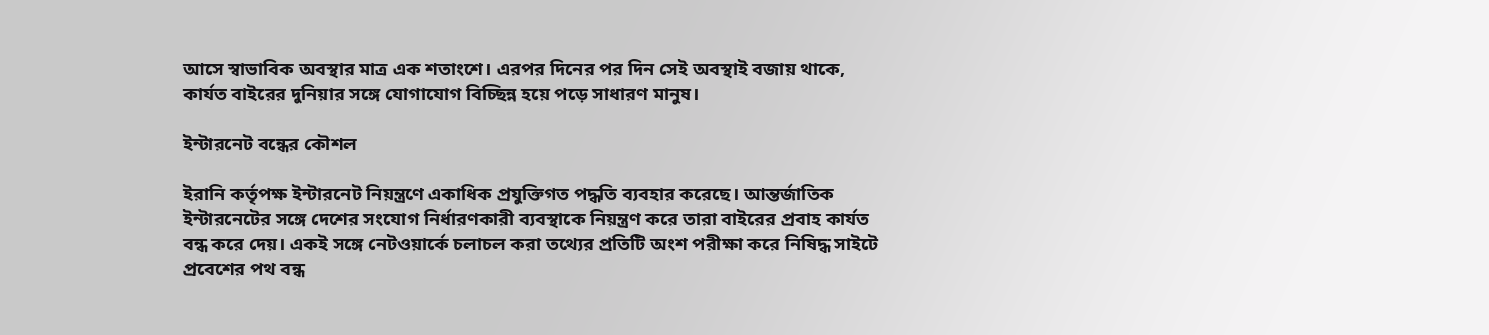আসে স্বাভাবিক অবস্থার মাত্র এক শতাংশে। এরপর দিনের পর দিন সেই অবস্থাই বজায় থাকে, কার্যত বাইরের দুনিয়ার সঙ্গে যোগাযোগ বিচ্ছিন্ন হয়ে পড়ে সাধারণ মানুষ।

ইন্টারনেট বন্ধের কৌশল

ইরানি কর্তৃপক্ষ ইন্টারনেট নিয়ন্ত্রণে একাধিক প্রযুক্তিগত পদ্ধতি ব্যবহার করেছে। আন্তর্জাতিক ইন্টারনেটের সঙ্গে দেশের সংযোগ নির্ধারণকারী ব্যবস্থাকে নিয়ন্ত্রণ করে তারা বাইরের প্রবাহ কার্যত বন্ধ করে দেয়। একই সঙ্গে নেটওয়ার্কে চলাচল করা তথ্যের প্রতিটি অংশ পরীক্ষা করে নিষিদ্ধ সাইটে প্রবেশের পথ বন্ধ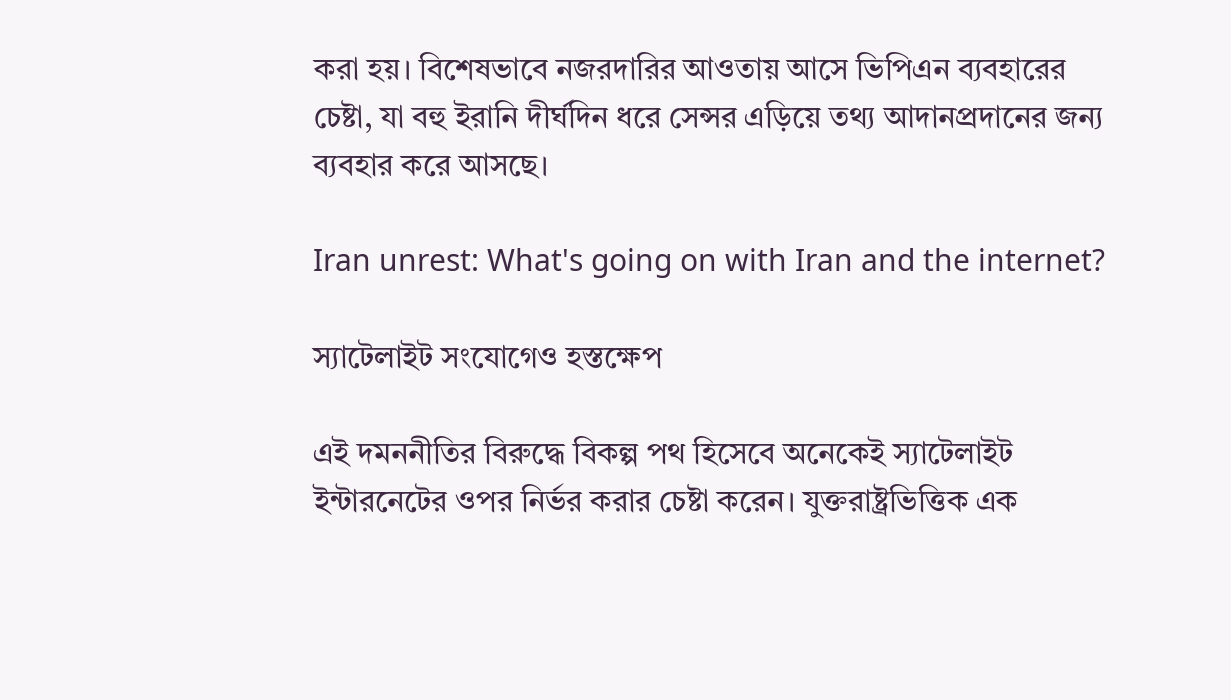করা হয়। বিশেষভাবে নজরদারির আওতায় আসে ভিপিএন ব্যবহারের চেষ্টা, যা বহু ইরানি দীর্ঘদিন ধরে সেন্সর এড়িয়ে তথ্য আদানপ্রদানের জন্য ব্যবহার করে আসছে।

Iran unrest: What's going on with Iran and the internet?

স্যাটেলাইট সংযোগেও হস্তক্ষেপ

এই দমননীতির বিরুদ্ধে বিকল্প পথ হিসেবে অনেকেই স্যাটেলাইট ইন্টারনেটের ওপর নির্ভর করার চেষ্টা করেন। যুক্তরাষ্ট্রভিত্তিক এক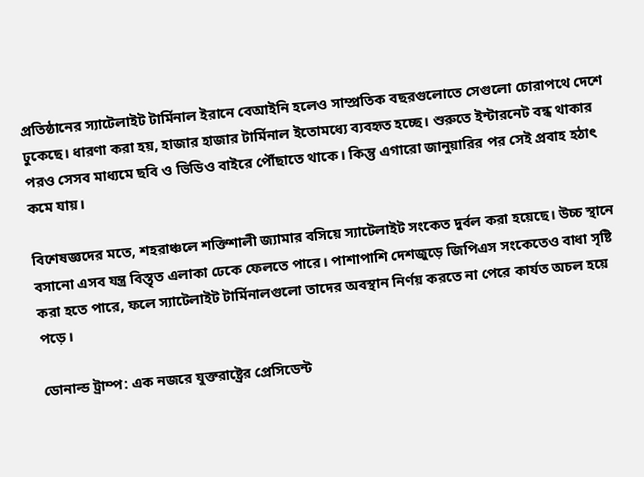প্রতিষ্ঠানের স্যাটেলাইট টার্মিনাল ইরানে বেআইনি হলেও সাম্প্রতিক বছরগুলোতে সেগুলো চোরাপথে দেশে ঢুকেছে। ধারণা করা হয়, হাজার হাজার টার্মিনাল ইতোমধ্যে ব্যবহৃত হচ্ছে। শুরুতে ইন্টারনেট বন্ধ থাকার পরও সেসব মাধ্যমে ছবি ও ভিডিও বাইরে পৌঁছাতে থাকে। কিন্তু এগারো জানুয়ারির পর সেই প্রবাহ হঠাৎ কমে যায়।

বিশেষজ্ঞদের মতে, শহরাঞ্চলে শক্তিশালী জ্যামার বসিয়ে স্যাটেলাইট সংকেত দুর্বল করা হয়েছে। উচ্চ স্থানে বসানো এসব যন্ত্র বিস্তৃত এলাকা ঢেকে ফেলতে পারে। পাশাপাশি দেশজুড়ে জিপিএস সংকেতেও বাধা সৃষ্টি করা হতে পারে, ফলে স্যাটেলাইট টার্মিনালগুলো তাদের অবস্থান নির্ণয় করতে না পেরে কার্যত অচল হয়ে পড়ে।

ডোনাল্ড ট্রাম্প: এক নজরে যুক্তরাষ্ট্রের প্রেসিডেন্ট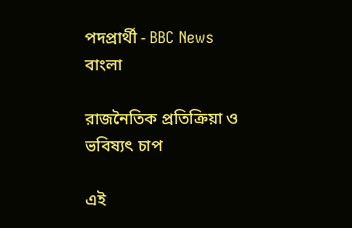পদপ্রার্থী - BBC News  বাংলা

রাজনৈতিক প্রতিক্রিয়া ও ভবিষ্যৎ চাপ

এই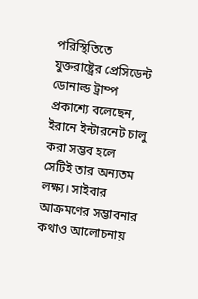পরিস্থিতিতে যুক্তরাষ্ট্রের প্রেসিডেন্ট ডোনাল্ড ট্রাম্প প্রকাশ্যে বলেছেন, ইরানে ইন্টারনেট চালু করা সম্ভব হলে সেটিই তার অন্যতম লক্ষ্য। সাইবার আক্রমণের সম্ভাবনার কথাও আলোচনায়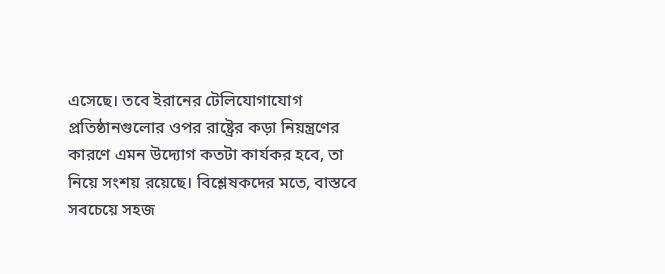এসেছে। তবে ইরানের টেলিযোগাযোগ প্রতিষ্ঠানগুলোর ওপর রাষ্ট্রের কড়া নিয়ন্ত্রণের কারণে এমন উদ্যোগ কতটা কার্যকর হবে, তা নিয়ে সংশয় রয়েছে। বিশ্লেষকদের মতে, বাস্তবে সবচেয়ে সহজ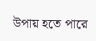উপায় হতে পারে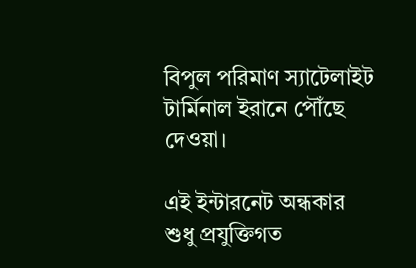বিপুল পরিমাণ স্যাটেলাইট টার্মিনাল ইরানে পৌঁছে দেওয়া।

এই ইন্টারনেট অন্ধকার শুধু প্রযুক্তিগত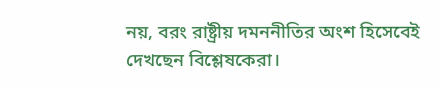নয়, বরং রাষ্ট্রীয় দমননীতির অংশ হিসেবেই দেখছেন বিশ্লেষকেরা।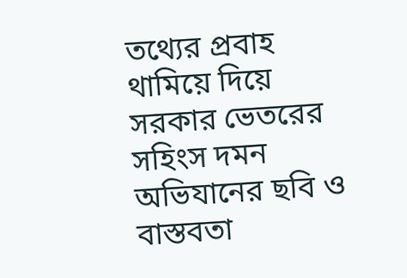তথ্যের প্রবাহ থামিয়ে দিয়ে সরকার ভেতরের সহিংস দমন অভিযানের ছবি ও বাস্তবতা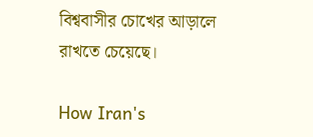বিশ্ববাসীর চোখের আড়ালে রাখতে চেয়েছে।

How Iran's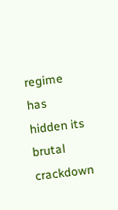regime has hidden its brutal crackdown